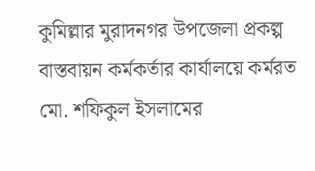কুমিল্লার মুরাদনগর উপজেলা প্রকল্প বাস্তবায়ন কর্মকর্তার কার্যালয়ে কর্মরত মো. শফিকুল ইসলামের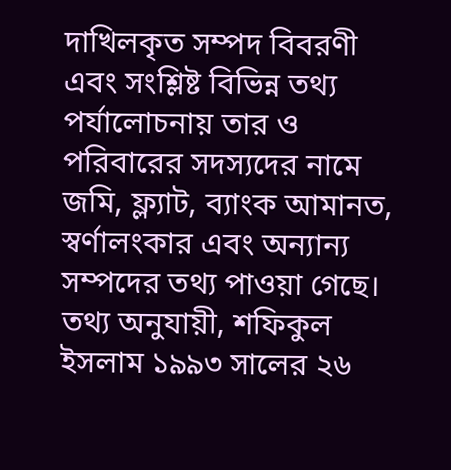দাখিলকৃত সম্পদ বিবরণী এবং সংশ্লিষ্ট বিভিন্ন তথ্য পর্যালোচনায় তার ও পরিবারের সদস্যদের নামে জমি, ফ্ল্যাট, ব্যাংক আমানত, স্বর্ণালংকার এবং অন্যান্য সম্পদের তথ্য পাওয়া গেছে।
তথ্য অনুযায়ী, শফিকুল ইসলাম ১৯৯৩ সালের ২৬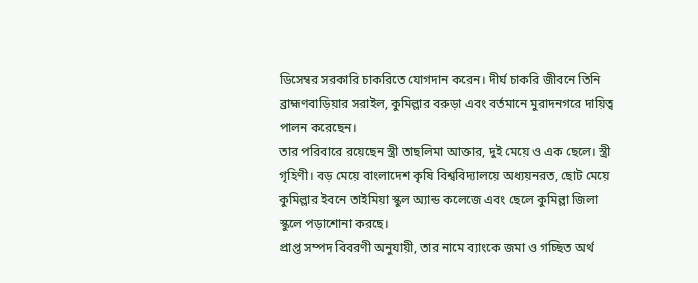ডিসেম্বর সরকারি চাকরিতে যোগদান করেন। দীর্ঘ চাকরি জীবনে তিনি ব্রাহ্মণবাড়িয়ার সরাইল, কুমিল্লার বরুড়া এবং বর্তমানে মুরাদনগরে দায়িত্ব পালন করেছেন।
তার পরিবারে রয়েছেন স্ত্রী তাছলিমা আক্তার, দুই মেয়ে ও এক ছেলে। স্ত্রী গৃহিণী। বড় মেয়ে বাংলাদেশ কৃষি বিশ্ববিদ্যালয়ে অধ্যয়নরত, ছোট মেয়ে কুমিল্লার ইবনে তাইমিয়া স্কুল অ্যান্ড কলেজে এবং ছেলে কুমিল্লা জিলা স্কুলে পড়াশোনা করছে।
প্রাপ্ত সম্পদ বিবরণী অনুযায়ী, তার নামে ব্যাংকে জমা ও গচ্ছিত অর্থ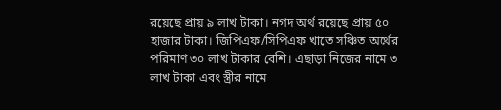রয়েছে প্রায় ৯ লাখ টাকা। নগদ অর্থ রয়েছে প্রায় ৫০ হাজার টাকা। জিপিএফ/সিপিএফ খাতে সঞ্চিত অর্থের পরিমাণ ৩০ লাখ টাকার বেশি। এছাড়া নিজের নামে ৩ লাখ টাকা এবং স্ত্রীর নামে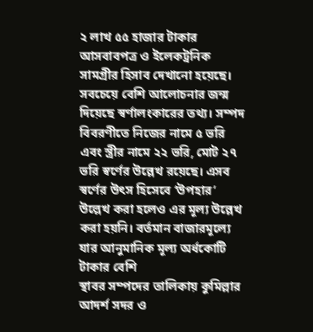২ লাখ ৫৫ হাজার টাকার আসবাবপত্র ও ইলেকট্রনিক সামগ্রীর হিসাব দেখানো হয়েছে।
সবচেয়ে বেশি আলোচনার জন্ম দিয়েছে স্বর্ণালংকারের তথ্য। সম্পদ বিবরণীতে নিজের নামে ৫ ভরি এবং স্ত্রীর নামে ২২ ভরি, মোট ২৭ ভরি স্বর্ণের উল্লেখ রয়েছে। এসব স্বর্ণের উৎস হিসেবে ‘উপহার’ উল্লেখ করা হলেও এর মূল্য উল্লেখ করা হয়নি। বর্তমান বাজারমূল্যে যার আনুমানিক মূল্য অর্ধকোটি টাকার বেশি
স্থাবর সম্পদের তালিকায় কুমিল্লার আদর্শ সদর ও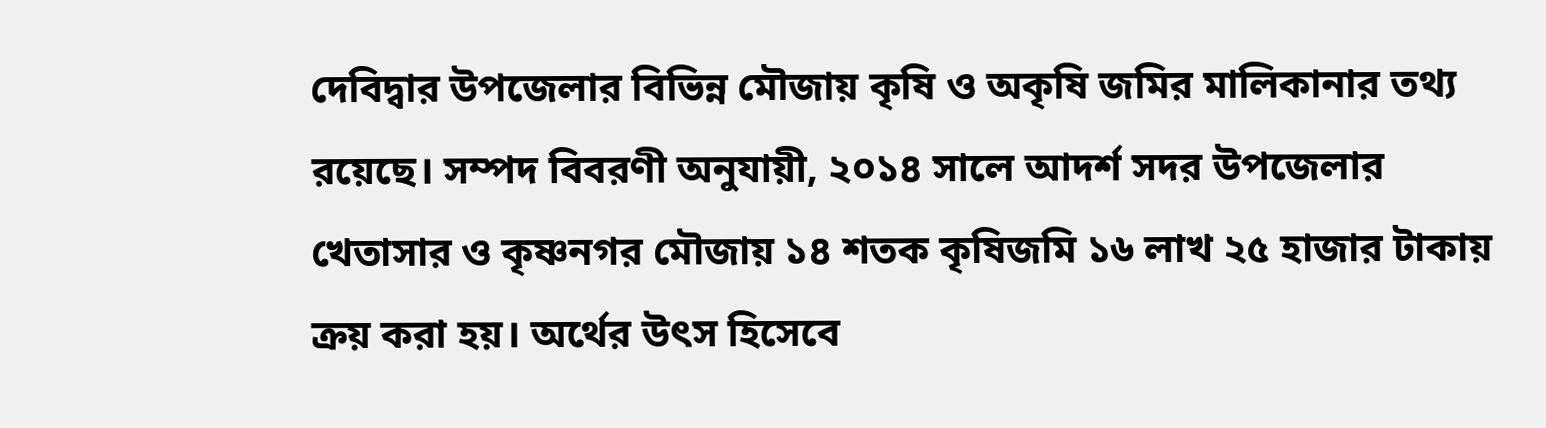দেবিদ্বার উপজেলার বিভিন্ন মৌজায় কৃষি ও অকৃষি জমির মালিকানার তথ্য রয়েছে। সম্পদ বিবরণী অনুযায়ী, ২০১৪ সালে আদর্শ সদর উপজেলার খেতাসার ও কৃষ্ণনগর মৌজায় ১৪ শতক কৃষিজমি ১৬ লাখ ২৫ হাজার টাকায় ক্রয় করা হয়। অর্থের উৎস হিসেবে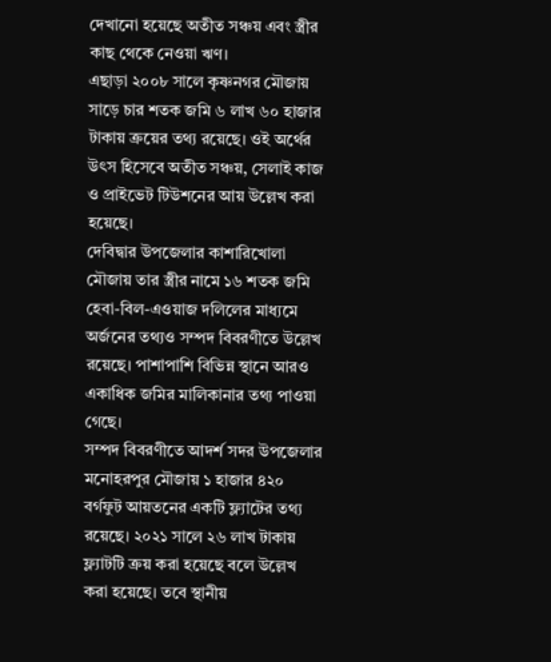দেখানো হয়েছে অতীত সঞ্চয় এবং স্ত্রীর কাছ থেকে নেওয়া ঋণ।
এছাড়া ২০০৮ সালে কৃষ্ণনগর মৌজায় সাড়ে চার শতক জমি ৬ লাখ ৬০ হাজার টাকায় ক্রয়ের তথ্য রয়েছে। ওই অর্থের উৎস হিসেবে অতীত সঞ্চয়, সেলাই কাজ ও প্রাইভেট টিউশনের আয় উল্লেখ করা হয়েছে।
দেবিদ্বার উপজেলার কাশারিখোলা মৌজায় তার স্ত্রীর নামে ১৬ শতক জমি হেবা-বিল-এওয়াজ দলিলের মাধ্যমে অর্জনের তথ্যও সম্পদ বিবরণীতে উল্লেখ রয়েছে। পাশাপাশি বিভিন্ন স্থানে আরও একাধিক জমির মালিকানার তথ্য পাওয়া গেছে।
সম্পদ বিবরণীতে আদর্শ সদর উপজেলার মনোহরপুর মৌজায় ১ হাজার ৪২০ বর্গফুট আয়তনের একটি ফ্ল্যাটের তথ্য রয়েছে। ২০২১ সালে ২৬ লাখ টাকায় ফ্ল্যাটটি ক্রয় করা হয়েছে বলে উল্লেখ করা হয়েছে। তবে স্থানীয়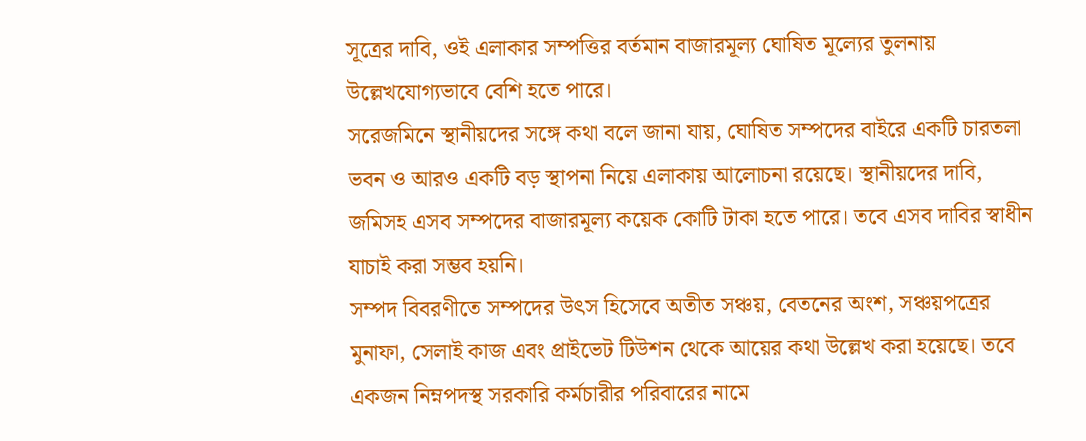সূত্রের দাবি, ওই এলাকার সম্পত্তির বর্তমান বাজারমূল্য ঘোষিত মূল্যের তুলনায় উল্লেখযোগ্যভাবে বেশি হতে পারে।
সরেজমিনে স্থানীয়দের সঙ্গে কথা বলে জানা যায়, ঘোষিত সম্পদের বাইরে একটি চারতলা ভবন ও আরও একটি বড় স্থাপনা নিয়ে এলাকায় আলোচনা রয়েছে। স্থানীয়দের দাবি, জমিসহ এসব সম্পদের বাজারমূল্য কয়েক কোটি টাকা হতে পারে। তবে এসব দাবির স্বাধীন যাচাই করা সম্ভব হয়নি।
সম্পদ বিবরণীতে সম্পদের উৎস হিসেবে অতীত সঞ্চয়, বেতনের অংশ, সঞ্চয়পত্রের মুনাফা, সেলাই কাজ এবং প্রাইভেট টিউশন থেকে আয়ের কথা উল্লেখ করা হয়েছে। তবে একজন নিম্নপদস্থ সরকারি কর্মচারীর পরিবারের নামে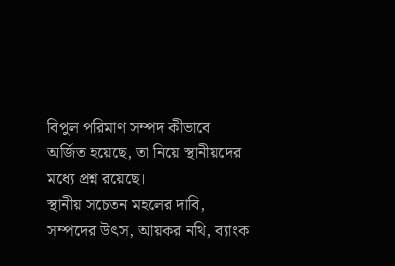বিপুল পরিমাণ সম্পদ কীভাবে অর্জিত হয়েছে, তা নিয়ে স্থানীয়দের মধ্যে প্রশ্ন রয়েছে।
স্থানীয় সচেতন মহলের দাবি, সম্পদের উৎস, আয়কর নথি, ব্যাংক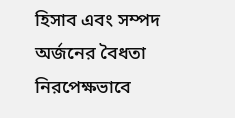হিসাব এবং সম্পদ অর্জনের বৈধতা নিরপেক্ষভাবে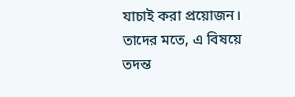যাচাই করা প্রয়োজন। তাদের মতে, এ বিষয়ে তদন্ত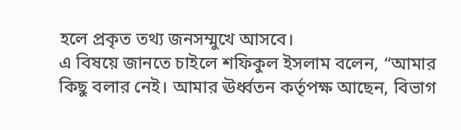হলে প্রকৃত তথ্য জনসম্মুখে আসবে।
এ বিষয়ে জানতে চাইলে শফিকুল ইসলাম বলেন, “আমার কিছু বলার নেই। আমার ঊর্ধ্বতন কর্তৃপক্ষ আছেন, বিভাগ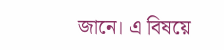জানে। এ বিষয়ে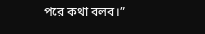পরে কথা বলব।”